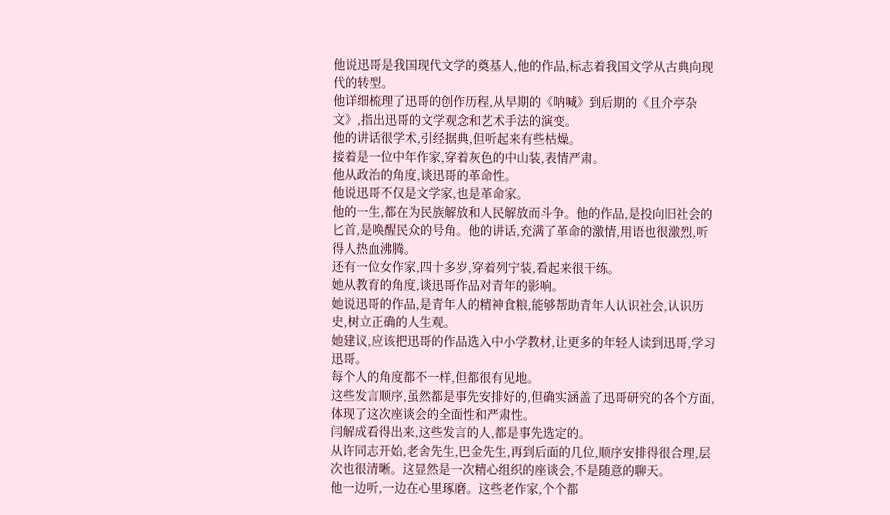他说迅哥是我国现代文学的奠基人,他的作品,标志着我国文学从古典向现代的转型。
他详细梳理了迅哥的创作历程,从早期的《呐喊》到后期的《且介亭杂文》,指出迅哥的文学观念和艺术手法的演变。
他的讲话很学术,引经据典,但听起来有些枯燥。
接着是一位中年作家,穿着灰色的中山装,表情严肃。
他从政治的角度,谈迅哥的革命性。
他说迅哥不仅是文学家,也是革命家。
他的一生,都在为民族解放和人民解放而斗争。他的作品,是投向旧社会的匕首,是唤醒民众的号角。他的讲话,充满了革命的激情,用语也很激烈,听得人热血沸腾。
还有一位女作家,四十多岁,穿着列宁装,看起来很干练。
她从教育的角度,谈迅哥作品对青年的影响。
她说迅哥的作品,是青年人的精神食粮,能够帮助青年人认识社会,认识历史,树立正确的人生观。
她建议,应该把迅哥的作品选入中小学教材,让更多的年轻人读到迅哥,学习迅哥。
每个人的角度都不一样,但都很有见地。
这些发言顺序,虽然都是事先安排好的,但确实涵盖了迅哥研究的各个方面,体现了这次座谈会的全面性和严肃性。
闫解成看得出来,这些发言的人,都是事先选定的。
从许同志开始,老舍先生,巴金先生,再到后面的几位,顺序安排得很合理,层次也很清晰。这显然是一次精心组织的座谈会,不是随意的聊天。
他一边听,一边在心里琢磨。这些老作家,个个都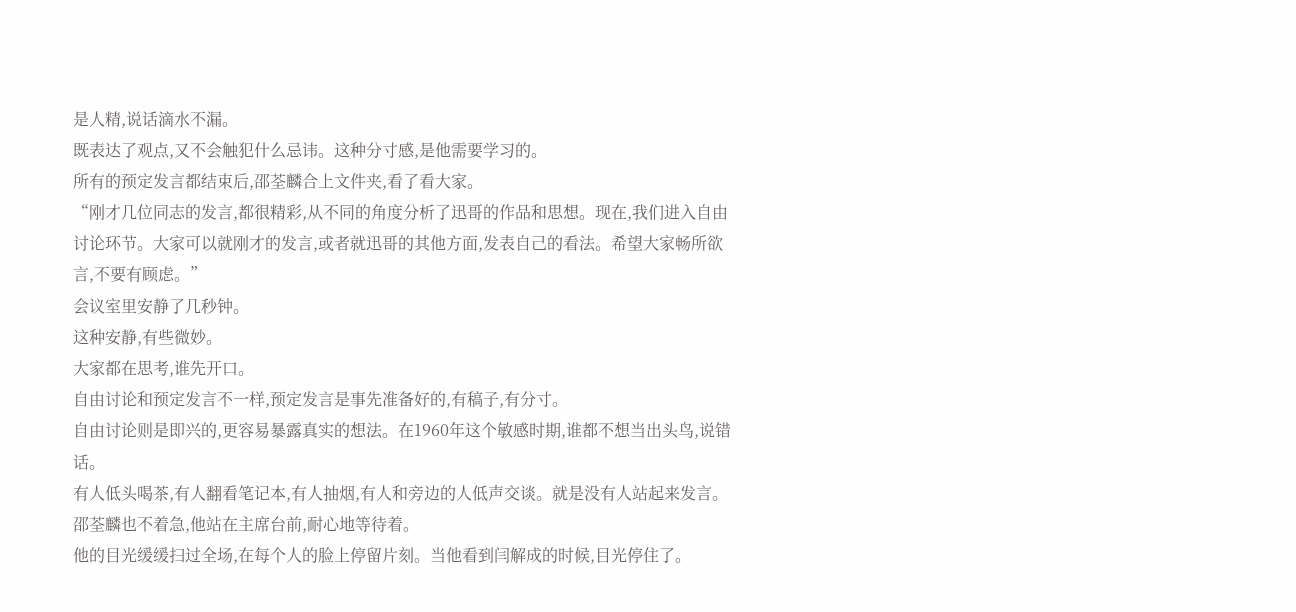是人精,说话滴水不漏。
既表达了观点,又不会触犯什么忌讳。这种分寸感,是他需要学习的。
所有的预定发言都结束后,邵荃麟合上文件夹,看了看大家。
“刚才几位同志的发言,都很精彩,从不同的角度分析了迅哥的作品和思想。现在,我们进入自由讨论环节。大家可以就刚才的发言,或者就迅哥的其他方面,发表自己的看法。希望大家畅所欲言,不要有顾虑。”
会议室里安静了几秒钟。
这种安静,有些微妙。
大家都在思考,谁先开口。
自由讨论和预定发言不一样,预定发言是事先准备好的,有稿子,有分寸。
自由讨论则是即兴的,更容易暴露真实的想法。在1960年这个敏感时期,谁都不想当出头鸟,说错话。
有人低头喝茶,有人翻看笔记本,有人抽烟,有人和旁边的人低声交谈。就是没有人站起来发言。
邵荃麟也不着急,他站在主席台前,耐心地等待着。
他的目光缓缓扫过全场,在每个人的脸上停留片刻。当他看到闫解成的时候,目光停住了。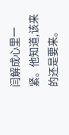闫解成心里一紧。他知道,该来的还是要来。